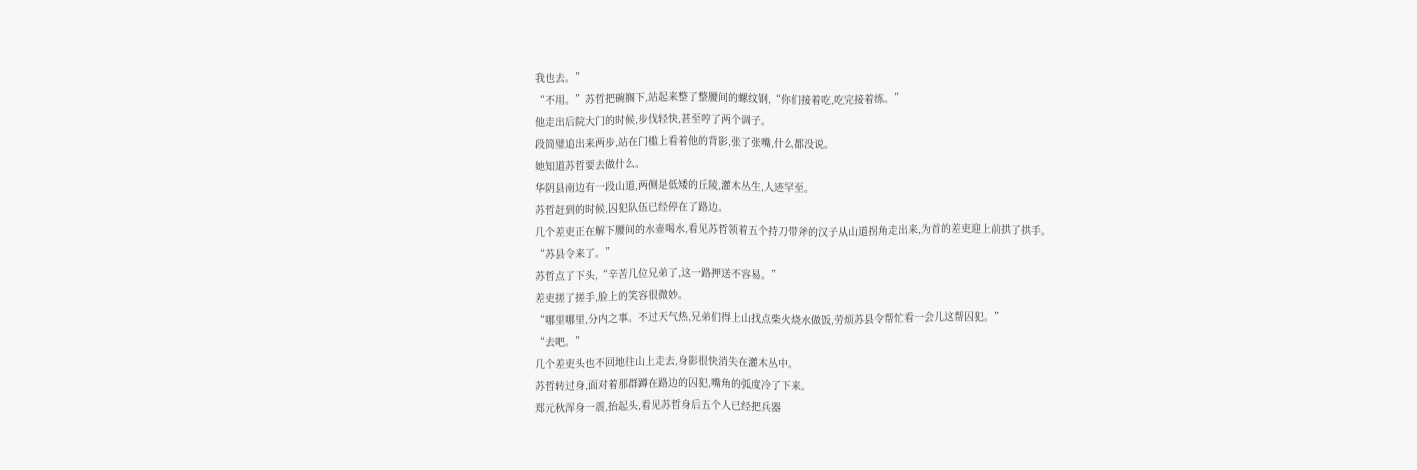我也去。”
“不用。”苏哲把碗搁下,站起来整了整腰间的螺纹钢,“你们接着吃,吃完接着练。”
他走出后院大门的时候,步伐轻快,甚至哼了两个调子。
段简璧追出来两步,站在门槛上看着他的背影,张了张嘴,什么都没说。
她知道苏哲要去做什么。
华阴县南边有一段山道,两侧是低矮的丘陵,灌木丛生,人迹罕至。
苏哲赶到的时候,囚犯队伍已经停在了路边。
几个差吏正在解下腰间的水壶喝水,看见苏哲领着五个持刀带斧的汉子从山道拐角走出来,为首的差吏迎上前拱了拱手。
“苏县令来了。”
苏哲点了下头,“辛苦几位兄弟了,这一路押送不容易。”
差吏搓了搓手,脸上的笑容很微妙。
“哪里哪里,分内之事。不过天气热,兄弟们得上山找点柴火烧水做饭,劳烦苏县令帮忙看一会儿这帮囚犯。”
“去吧。”
几个差吏头也不回地往山上走去,身影很快消失在灌木丛中。
苏哲转过身,面对着那群蹲在路边的囚犯,嘴角的弧度冷了下来。
郑元秋浑身一震,抬起头,看见苏哲身后五个人已经把兵器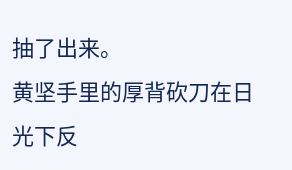抽了出来。
黄坚手里的厚背砍刀在日光下反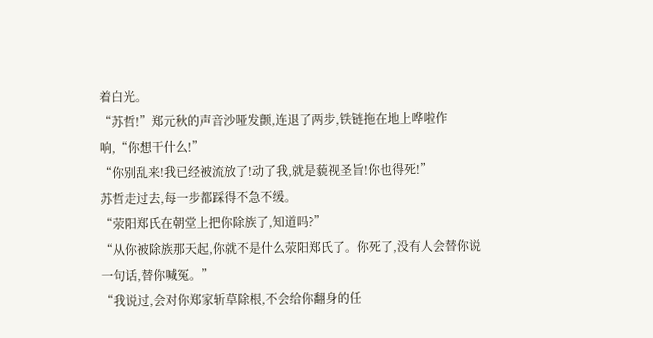着白光。
“苏哲!”郑元秋的声音沙哑发颤,连退了两步,铁链拖在地上哗啦作响,“你想干什么!”
“你别乱来!我已经被流放了!动了我,就是藐视圣旨!你也得死!”
苏哲走过去,每一步都踩得不急不缓。
“荥阳郑氏在朝堂上把你除族了,知道吗?”
“从你被除族那天起,你就不是什么荥阳郑氏了。你死了,没有人会替你说一句话,替你喊冤。”
“我说过,会对你郑家斩草除根,不会给你翻身的任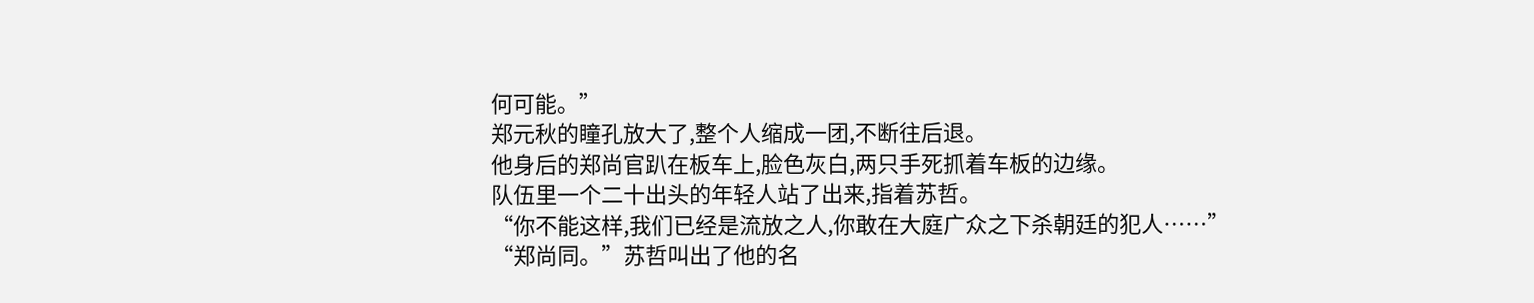何可能。”
郑元秋的瞳孔放大了,整个人缩成一团,不断往后退。
他身后的郑尚官趴在板车上,脸色灰白,两只手死抓着车板的边缘。
队伍里一个二十出头的年轻人站了出来,指着苏哲。
“你不能这样,我们已经是流放之人,你敢在大庭广众之下杀朝廷的犯人……”
“郑尚同。”苏哲叫出了他的名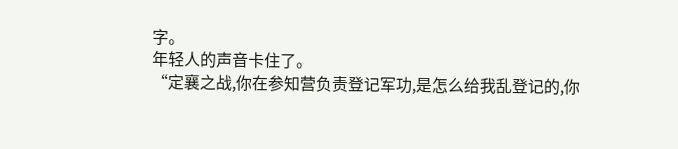字。
年轻人的声音卡住了。
“定襄之战,你在参知营负责登记军功,是怎么给我乱登记的,你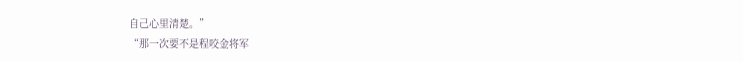自己心里清楚。”
“那一次要不是程咬金将军